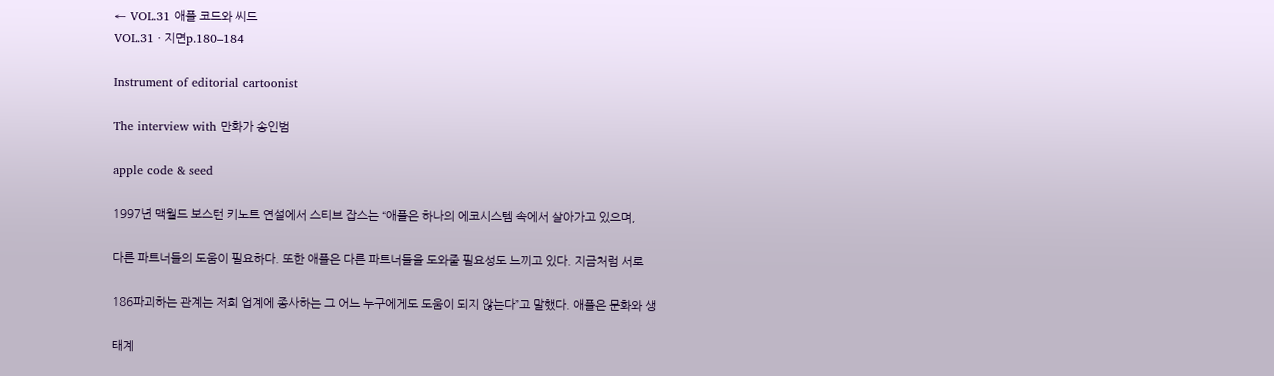← VOL.31 애플 코드와 씨드
VOL.31 · 지면p.180–184

Instrument of editorial cartoonist

The interview with 만화가 송인범

apple code & seed

1997년 맥월드 보스턴 키노트 연설에서 스티브 잡스는 “애플은 하나의 에코시스템 속에서 살아가고 있으며,

다른 파트너들의 도움이 필요하다. 또한 애플은 다른 파트너들을 도와줄 필요성도 느끼고 있다. 지금처럼 서로

186파괴하는 관계는 저희 업계에 종사하는 그 어느 누구에게도 도움이 되지 않는다”고 말했다. 애플은 문화와 생

태계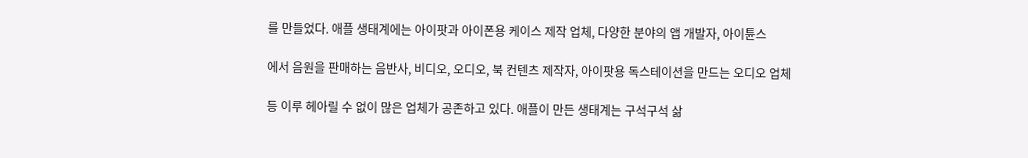를 만들었다. 애플 생태계에는 아이팟과 아이폰용 케이스 제작 업체, 다양한 분야의 앱 개발자, 아이튠스

에서 음원을 판매하는 음반사, 비디오, 오디오, 북 컨텐츠 제작자, 아이팟용 독스테이션을 만드는 오디오 업체

등 이루 헤아릴 수 없이 많은 업체가 공존하고 있다. 애플이 만든 생태계는 구석구석 삶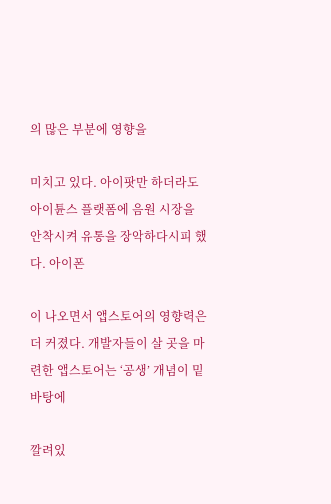의 많은 부분에 영향을

미치고 있다. 아이팟만 하더라도 아이튠스 플랫폼에 음원 시장을 안착시켜 유통을 장악하다시피 했다. 아이폰

이 나오면서 앱스토어의 영향력은 더 커졌다. 개발자들이 살 곳을 마련한 앱스토어는 ‘공생’ 개념이 밑바탕에

깔려있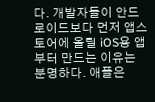다. 개발자들이 안드로이드보다 먼저 앱스토어에 올릴 iOS용 앱부터 만드는 이유는 분명하다. 애플은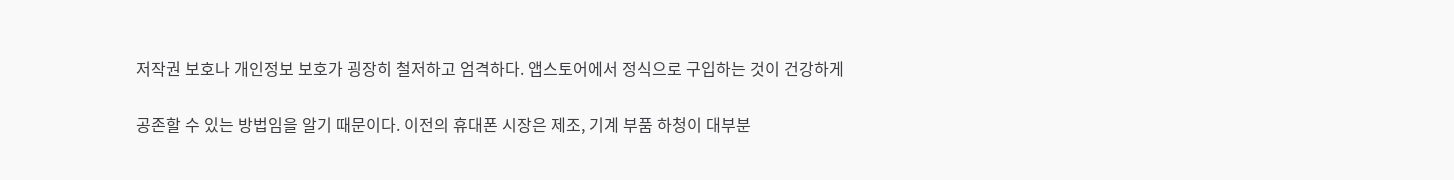저작권 보호나 개인정보 보호가 굉장히 철저하고 엄격하다. 앱스토어에서 정식으로 구입하는 것이 건강하게

공존할 수 있는 방법임을 알기 때문이다. 이전의 휴대폰 시장은 제조, 기계 부품 하청이 대부분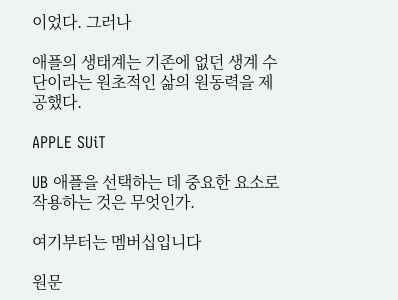이었다. 그러나

애플의 생태계는 기존에 없던 생계 수단이라는 원초적인 삶의 원동력을 제공했다.

APPLE SUiT

UB 애플을 선택하는 데 중요한 요소로 작용하는 것은 무엇인가.

여기부터는 멤버십입니다

원문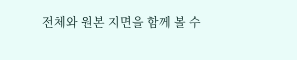전체와 원본 지면을 함께 볼 수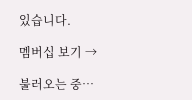있습니다.

멤버십 보기 →

불러오는 중…